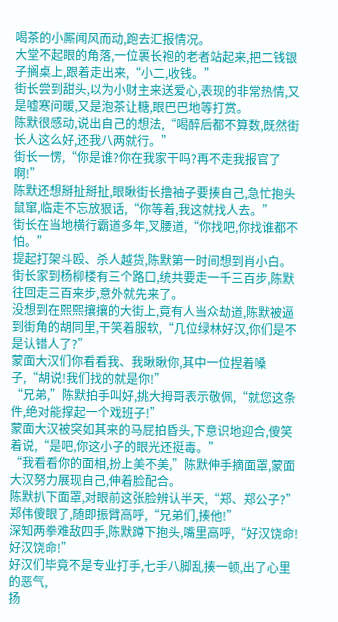喝茶的小厮闻风而动,跑去汇报情况。
大堂不起眼的角落,一位裹长袍的老者站起来,把二钱银子搁桌上,跟着走出来,“小二,收钱。”
街长尝到甜头,以为小财主来送爱心,表现的非常热情,又是嘘寒问暖,又是泡茶让糖,眼巴巴地等打赏。
陈默很感动,说出自己的想法,“喝醉后都不算数,既然街长人这么好,还我八两就行。”
街长一愣,“你是谁?你在我家干吗?再不走我报官了啊!”
陈默还想掰扯掰扯,眼瞅街长撸袖子要揍自己,急忙抱头鼠窜,临走不忘放狠话,“你等着,我这就找人去。”
街长在当地横行霸道多年,叉腰道,“你找吧,你找谁都不怕。”
提起打架斗殴、杀人越货,陈默第一时间想到肖小白。
街长家到杨柳楼有三个路口,统共要走一千三百步,陈默往回走三百来步,意外就先来了。
没想到在熙熙攘攘的大街上,竟有人当众劫道,陈默被逼到街角的胡同里,干笑着服软,“几位绿林好汉,你们是不是认错人了?”
蒙面大汉们你看看我、我瞅瞅你,其中一位捏着嗓子,“胡说!我们找的就是你!”
“兄弟,”陈默拍手叫好,挑大拇哥表示敬佩,“就您这条件,绝对能撑起一个戏班子!”
蒙面大汉被突如其来的马屁拍昏头,下意识地迎合,傻笑着说,“是吧,你这小子的眼光还挺毒。”
“我看看你的面相,扮上美不美,”陈默伸手摘面罩,蒙面大汉努力展现自己,伸着脸配合。
陈默扒下面罩,对眼前这张脸辨认半天,“郑、郑公子?”
郑伟傻眼了,随即振臂高呼,“兄弟们,揍他!”
深知两拳难敌四手,陈默蹲下抱头,嘴里高呼,“好汉饶命!好汉饶命!”
好汉们毕竟不是专业打手,七手八脚乱揍一顿,出了心里的恶气,
扬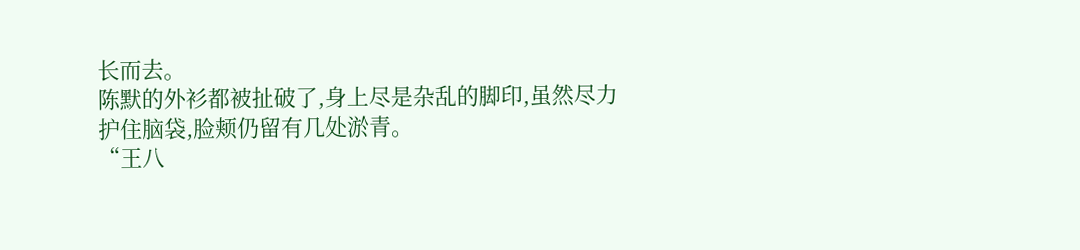长而去。
陈默的外衫都被扯破了,身上尽是杂乱的脚印,虽然尽力护住脑袋,脸颊仍留有几处淤青。
“王八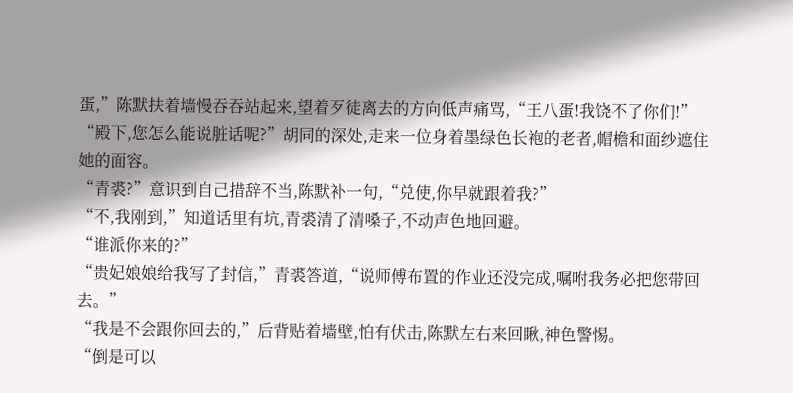蛋,”陈默扶着墙慢吞吞站起来,望着歹徒离去的方向低声痛骂,“王八蛋!我饶不了你们!”
“殿下,您怎么能说脏话呢?”胡同的深处,走来一位身着墨绿色长袍的老者,帽檐和面纱遮住她的面容。
“青裘?”意识到自己措辞不当,陈默补一句,“兑使,你早就跟着我?”
“不,我刚到,”知道话里有坑,青裘清了清嗓子,不动声色地回避。
“谁派你来的?”
“贵妃娘娘给我写了封信,”青裘答道,“说师傅布置的作业还没完成,嘱咐我务必把您带回去。”
“我是不会跟你回去的,”后背贴着墙壁,怕有伏击,陈默左右来回瞅,神色警惕。
“倒是可以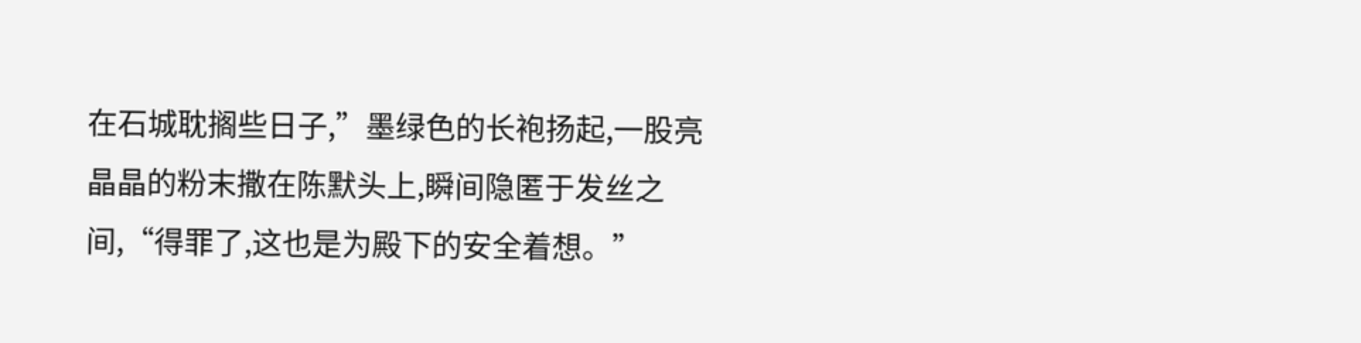在石城耽搁些日子,”墨绿色的长袍扬起,一股亮晶晶的粉末撒在陈默头上,瞬间隐匿于发丝之间,“得罪了,这也是为殿下的安全着想。”